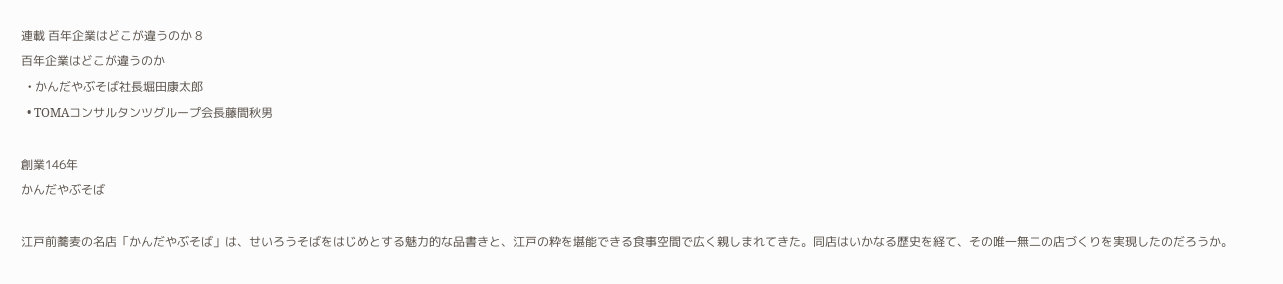連載 百年企業はどこが違うのか 8
百年企業はどこが違うのか
  • かんだやぶそば社長堀田康太郎
  • TOMAコンサルタンツグループ会長藤間秋男

創業146年
かんだやぶそば

江戸前蕎麦の名店「かんだやぶそば」は、せいろうそばをはじめとする魅力的な品書きと、江戸の粋を堪能できる食事空間で広く親しまれてきた。同店はいかなる歴史を経て、その唯一無二の店づくりを実現したのだろうか。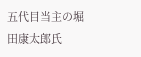五代目当主の堀田康太郎氏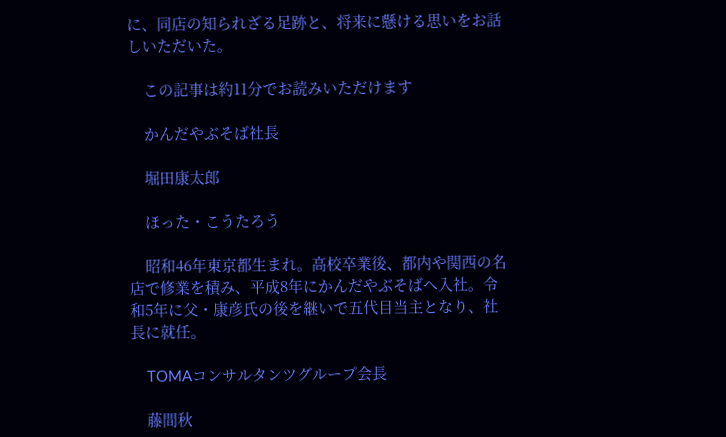に、同店の知られざる足跡と、将来に懸ける思いをお話しいただいた。

    この記事は約11分でお読みいただけます

    かんだやぶそば社長

    堀田康太郎

    ほった・こうたろう

    昭和46年東京都生まれ。高校卒業後、都内や関西の名店で修業を積み、平成8年にかんだやぶそばへ入社。令和5年に父・康彦氏の後を継いで五代目当主となり、社長に就任。

    TOMAコンサルタンツグループ会長

    藤間秋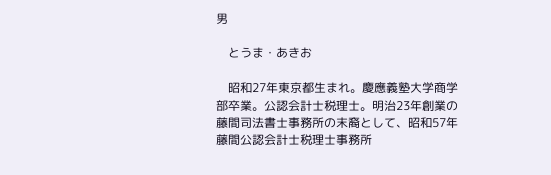男

    とうま・あきお

    昭和27年東京都生まれ。慶應義塾大学商学部卒業。公認会計士税理士。明治23年創業の藤間司法書士事務所の末裔として、昭和57年藤間公認会計士税理士事務所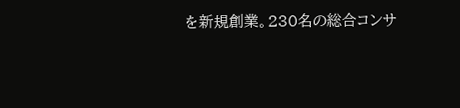を新規創業。230名の総合コンサ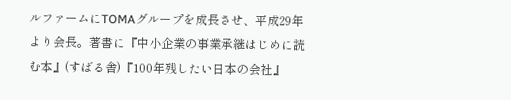ルファームにTOMAグループを成長させ、平成29年より会長。著書に『中小企業の事業承継はじめに読む本』(すばる舎)『100年残したい日本の会社』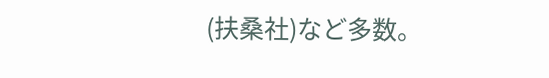(扶桑社)など多数。